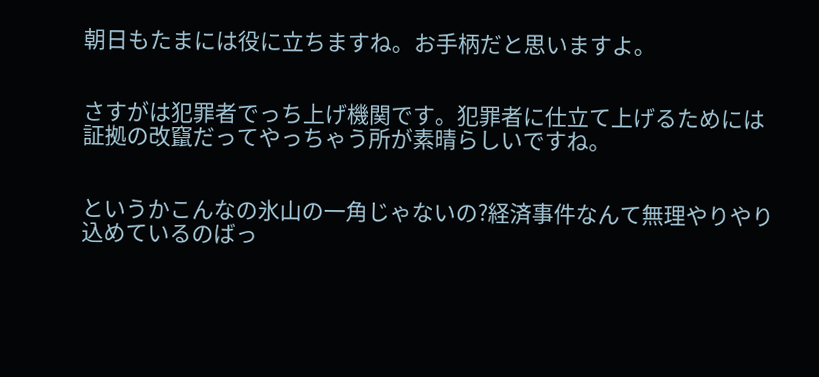朝日もたまには役に立ちますね。お手柄だと思いますよ。


さすがは犯罪者でっち上げ機関です。犯罪者に仕立て上げるためには証拠の改竄だってやっちゃう所が素晴らしいですね。


というかこんなの氷山の一角じゃないの?経済事件なんて無理やりやり込めているのばっ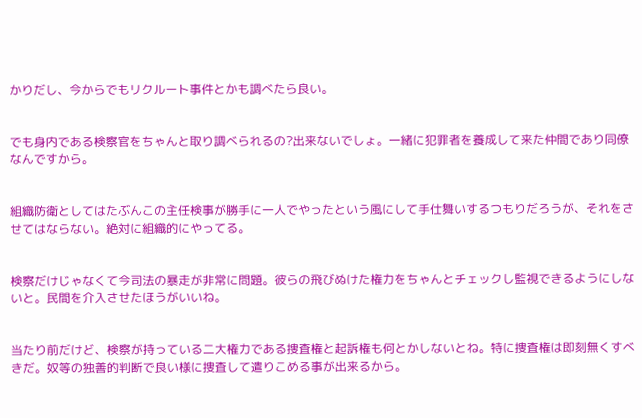かりだし、今からでもリクルート事件とかも調べたら良い。


でも身内である検察官をちゃんと取り調べられるの?出来ないでしょ。一緒に犯罪者を養成して来た仲間であり同僚なんですから。


組織防衛としてはたぶんこの主任検事が勝手に一人でやったという風にして手仕舞いするつもりだろうが、それをさせてはならない。絶対に組織的にやってる。


検察だけじゃなくて今司法の暴走が非常に問題。彼らの飛びぬけた権力をちゃんとチェックし監視できるようにしないと。民間を介入させたほうがいいね。


当たり前だけど、検察が持っている二大権力である捜査権と起訴権も何とかしないとね。特に捜査権は即刻無くすべきだ。奴等の独善的判断で良い様に捜査して遣りこめる事が出来るから。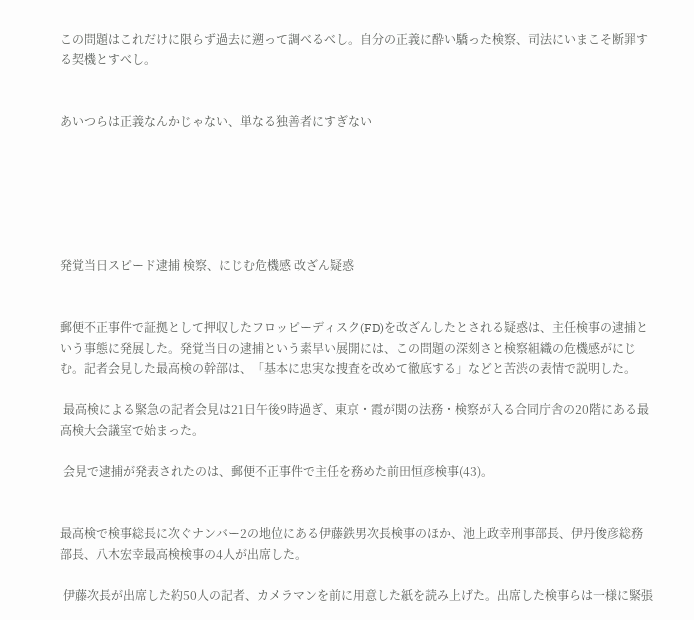この問題はこれだけに限らず過去に遡って調べるべし。自分の正義に酔い驕った検察、司法にいまこそ断罪する契機とすべし。


あいつらは正義なんかじゃない、単なる独善者にすぎない






発覚当日スピード逮捕 検察、にじむ危機感 改ざん疑惑


郵便不正事件で証拠として押収したフロッピーディスク(FD)を改ざんしたとされる疑惑は、主任検事の逮捕という事態に発展した。発覚当日の逮捕という素早い展開には、この問題の深刻さと検察組織の危機感がにじむ。記者会見した最高検の幹部は、「基本に忠実な捜査を改めて徹底する」などと苦渋の表情で説明した。

 最高検による緊急の記者会見は21日午後9時過ぎ、東京・霞が関の法務・検察が入る合同庁舎の20階にある最高検大会議室で始まった。

 会見で逮捕が発表されたのは、郵便不正事件で主任を務めた前田恒彦検事(43)。


最高検で検事総長に次ぐナンバー2の地位にある伊藤鉄男次長検事のほか、池上政幸刑事部長、伊丹俊彦総務部長、八木宏幸最高検検事の4人が出席した。

 伊藤次長が出席した約50人の記者、カメラマンを前に用意した紙を読み上げた。出席した検事らは一様に緊張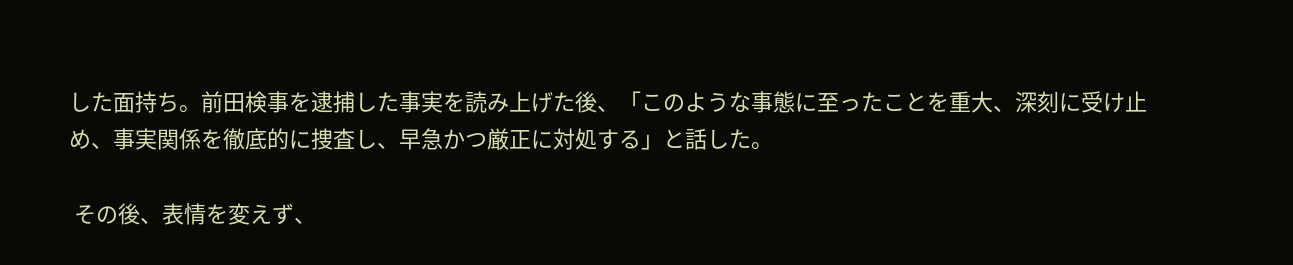した面持ち。前田検事を逮捕した事実を読み上げた後、「このような事態に至ったことを重大、深刻に受け止め、事実関係を徹底的に捜査し、早急かつ厳正に対処する」と話した。

 その後、表情を変えず、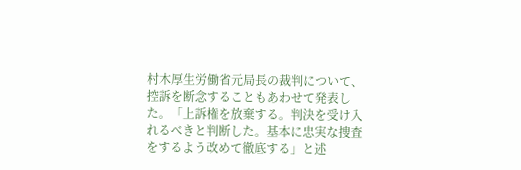村木厚生労働省元局長の裁判について、控訴を断念することもあわせて発表した。「上訴権を放棄する。判決を受け入れるべきと判断した。基本に忠実な捜査をするよう改めて徹底する」と述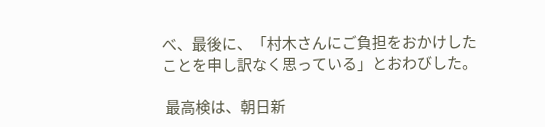べ、最後に、「村木さんにご負担をおかけしたことを申し訳なく思っている」とおわびした。

 最高検は、朝日新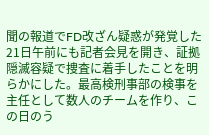聞の報道でFD改ざん疑惑が発覚した21日午前にも記者会見を開き、証拠隠滅容疑で捜査に着手したことを明らかにした。最高検刑事部の検事を主任として数人のチームを作り、この日のう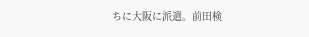ちに大阪に派遣。前田検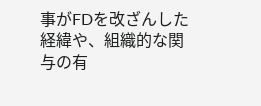事がFDを改ざんした経緯や、組織的な関与の有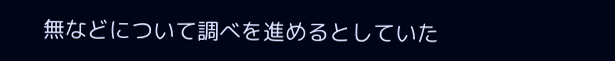無などについて調べを進めるとしていた